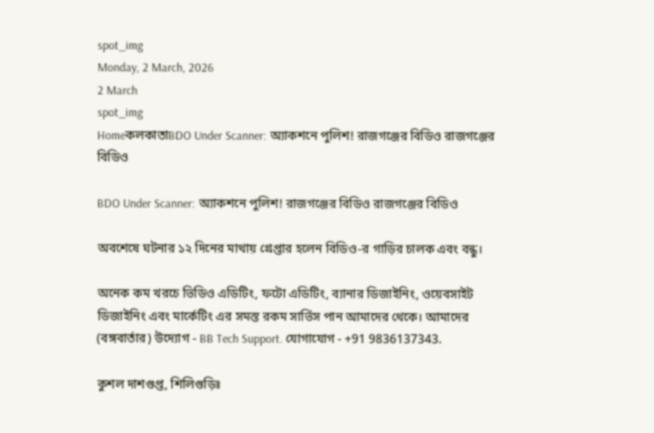spot_img
Monday, 2 March, 2026
2 March
spot_img
HomeকলকাতাBDO Under Scanner: অ্যাকশনে পুলিশ! রাজগঞ্জের বিডিও রাজগঞ্জের বিডিও

BDO Under Scanner: অ্যাকশনে পুলিশ! রাজগঞ্জের বিডিও রাজগঞ্জের বিডিও

অবশেষে ঘটনার ১২ দিনের মাথায় গ্রেপ্তার হলেন বিডিও-র গাড়ির চালক এবং বন্ধু।

অনেক কম খরচে ভিডিও এডিটিং, ফটো এডিটিং, ব্যানার ডিজাইনিং, ওয়েবসাইট ডিজাইনিং এবং মার্কেটিং এর সমস্ত রকম সার্ভিস পান আমাদের থেকে। আমাদের (বঙ্গবার্তার) উদ্যোগ - BB Tech Support. যোগাযোগ - +91 9836137343.

কুশল দাশগুপ্ত, শিলিগুড়িঃ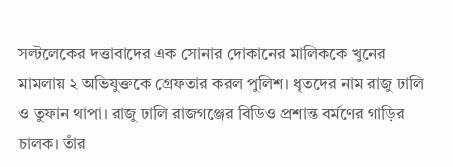সল্টলেকের দত্তাবাদের এক সোনার দোকানের মালিককে খুনের মামলায় ২ অভিযুক্তকে গ্রেফতার করল পুলিশ। ধৃতদের নাম রাজু ঢালি ও তুফান থাপা। রাজু ঢালি রাজগঞ্জের বিডিও প্রশান্ত বর্মণের গাড়ির চালক। তাঁর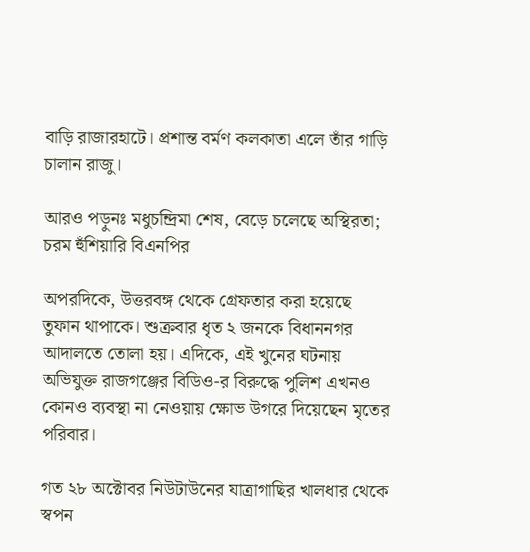বাড়ি রাজারহাটে। প্রশান্ত বর্মণ কলকাতা এলে তাঁর গাড়ি চালান রাজু।

আরও পড়ুনঃ মধুচন্দ্রিমা শেষ, বেড়ে চলেছে অস্থিরতা; চরম হুঁশিয়ারি বিএনপির

অপরদিকে, উত্তরবঙ্গ থেকে গ্রেফতার করা হয়েছে তুফান থাপাকে। শুক্রবার ধৃত ২ জনকে বিধাননগর আদালতে তোলা হয়। এদিকে, এই খুনের ঘটনায় অভিযুক্ত রাজগঞ্জের বিডিও-র বিরুদ্ধে পুলিশ এখনও কোনও ব্যবস্থা না নেওয়ায় ক্ষোভ উগরে দিয়েছেন মৃতের পরিবার।

গত ২৮ অক্টোবর নিউটাউনের যাত্রাগাছির খালধার থেকে স্বপন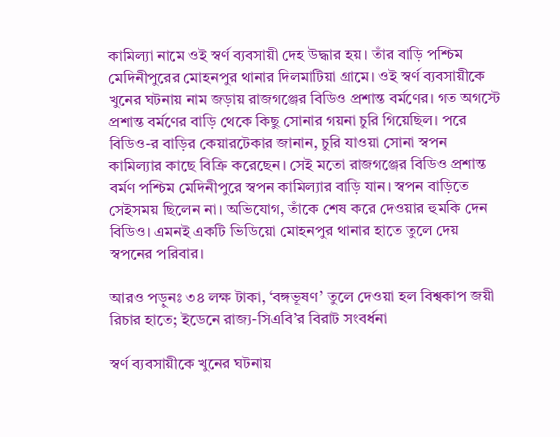কামিল্যা নামে ওই স্বর্ণ ব্যবসায়ী দেহ উদ্ধার হয়। তাঁর বাড়ি পশ্চিম মেদিনীপুরের মোহনপুর থানার দিলমাটিয়া গ্রামে। ওই স্বর্ণ ব্যবসায়ীকে খুনের ঘটনায় নাম জড়ায় রাজগঞ্জের বিডিও প্রশান্ত বর্মণের। গত অগস্টে প্রশান্ত বর্মণের বাড়ি থেকে কিছু সোনার গয়না চুরি গিয়েছিল। পরে বিডিও-র বাড়ির কেয়ারটেকার জানান, চুরি যাওয়া সোনা স্বপন কামিল্যার কাছে বিক্রি করেছেন। সেই মতো রাজগঞ্জের বিডিও প্রশান্ত বর্মণ পশ্চিম মেদিনীপুরে স্বপন কামিল্যার বাড়ি যান। স্বপন বাড়িতে সেইসময় ছিলেন না। অভিযোগ, তাঁকে শেষ করে দেওয়ার হুমকি দেন বিডিও। এমনই একটি ভিডিয়ো মোহনপুর থানার হাতে তুলে দেয় স্বপনের পরিবার।

আরও পড়ুনঃ ৩৪ লক্ষ টাকা, ‘বঙ্গভূষণ’ তুলে দেওয়া হল বিশ্বকাপ জয়ী রিচার হাতে; ইডেনে রাজ্য-সিএবি’র বিরাট সংবর্ধনা

স্বর্ণ ব্যবসায়ীকে খুনের ঘটনায়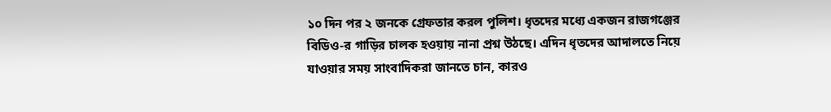১০ দিন পর ২ জনকে গ্রেফতার করল পুলিশ। ধৃতদের মধ্যে একজন রাজগঞ্জের বিডিও-র গাড়ির চালক হওয়ায় নানা প্রশ্ন উঠছে। এদিন ধৃতদের আদালতে নিয়ে যাওয়ার সময় সাংবাদিকরা জানতে চান, কারও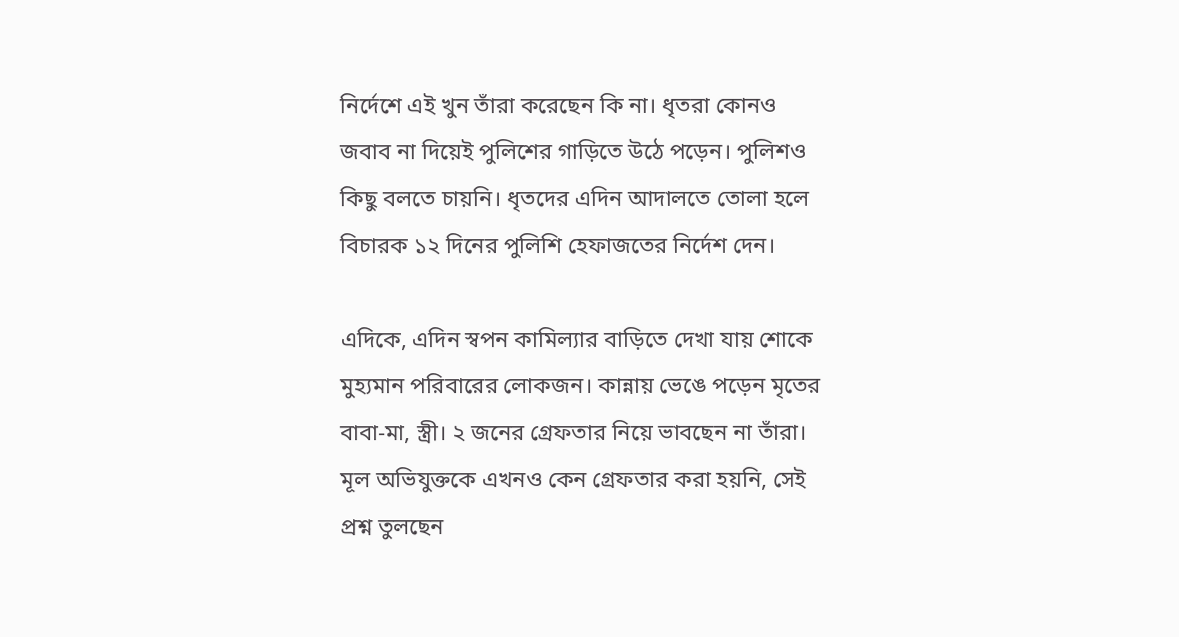নির্দেশে এই খুন তাঁরা করেছেন কি না। ধৃতরা কোনও জবাব না দিয়েই পুলিশের গাড়িতে উঠে পড়েন। পুলিশও কিছু বলতে চায়নি। ধৃতদের এদিন আদালতে তোলা হলে বিচারক ১২ দিনের পুলিশি হেফাজতের নির্দেশ দেন।

এদিকে, এদিন স্বপন কামিল্যার বাড়িতে দেখা যায় শোকে মুহ্যমান পরিবারের লোকজন। কান্নায় ভেঙে পড়েন মৃতের বাবা-মা, স্ত্রী। ২ জনের গ্রেফতার নিয়ে ভাবছেন না তাঁরা। মূল অভিযুক্তকে এখনও কেন গ্রেফতার করা হয়নি, সেই প্রশ্ন তুলছেন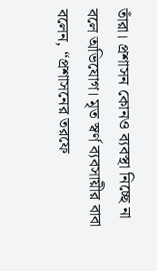তাঁরা। প্রশাসন কোনও ব্যবস্থা নিচ্ছে না বলে অভিযোগ। মৃত স্বর্ণ ব্যবসায়ীর বাবা বলেন, “প্রশাসনের তরফে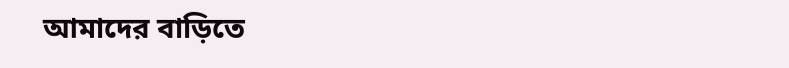আমাদের বাড়িতে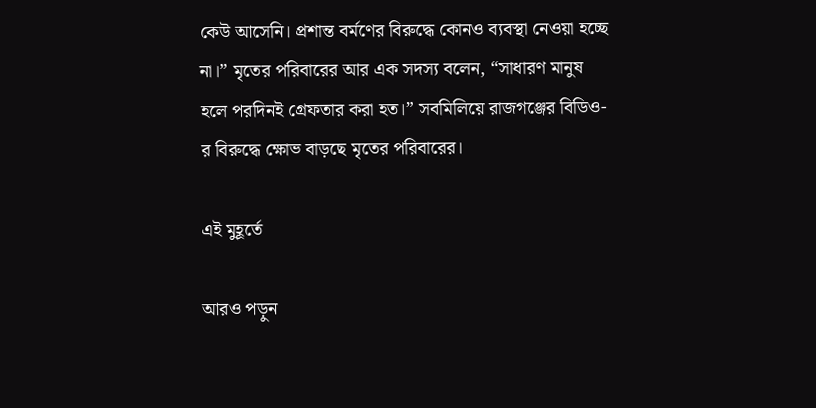কেউ আসেনি। প্রশান্ত বর্মণের বিরুদ্ধে কোনও ব্যবস্থা নেওয়া হচ্ছে না।” মৃতের পরিবারের আর এক সদস্য বলেন, “সাধারণ মানুষ হলে পরদিনই গ্রেফতার করা হত।” সবমিলিয়ে রাজগঞ্জের বিডিও-র বিরুদ্ধে ক্ষোভ বাড়ছে মৃতের পরিবারের।

এই মুহূর্তে

আরও পড়ুন